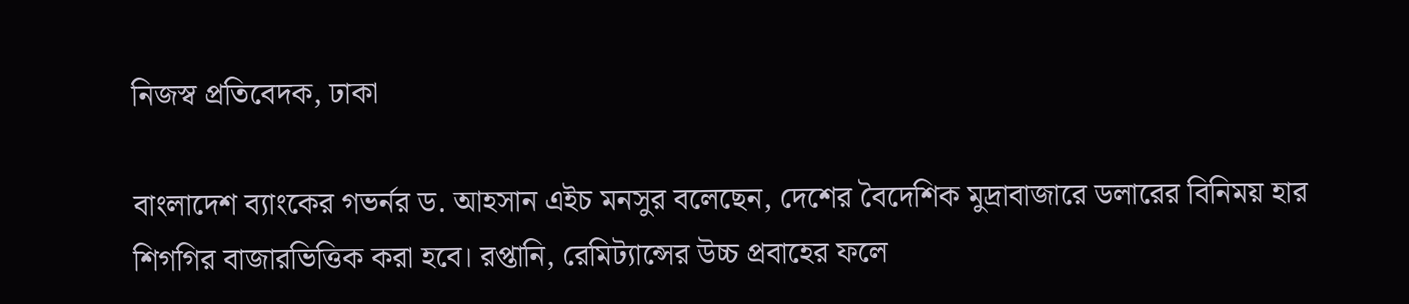নিজস্ব প্রতিবেদক, ঢাকা

বাংলাদেশ ব্যাংকের গভর্নর ড. আহসান এইচ মনসুর বলেছেন, দেশের বৈদেশিক মুদ্রাবাজারে ডলারের বিনিময় হার শিগগির বাজারভিত্তিক করা হবে। রপ্তানি, রেমিট্যান্সের উচ্চ প্রবাহের ফলে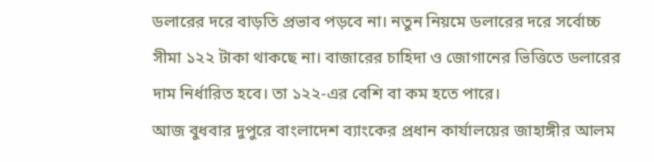ডলারের দরে বাড়তি প্রভাব পড়বে না। নতুন নিয়মে ডলারের দরে সর্বোচ্চ সীমা ১২২ টাকা থাকছে না। বাজারের চাহিদা ও জোগানের ভিত্তিতে ডলারের দাম নির্ধারিত হবে। তা ১২২-এর বেশি বা কম হতে পারে।
আজ বুধবার দুপুরে বাংলাদেশ ব্যাংকের প্রধান কার্যালয়ের জাহাঙ্গীর আলম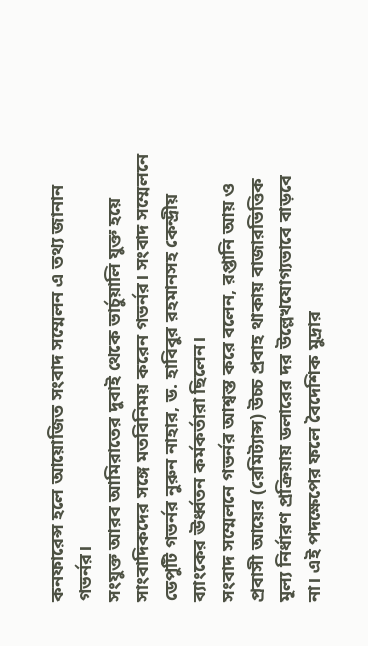কনফারেন্স হলে আয়োজিত সংবাদ সম্মেলন এ তথ্য জানান গভর্নর।
সংযুক্ত আরব আমিরাতের দুবাই থেকে ভার্চুয়ালি যুক্ত হয়ে সাংবাদিকদের সঙ্গে মতবিনিময় করেন গভর্নর। সংবাদ সম্মেলনে ডেপুটি গভর্নর নুরুন নাহার, ড. হাবিবুর রহমানসহ কেন্দ্রীয় ব্যাংকের ঊর্ধ্বতন কর্মকর্তারা ছিলেন।
সংবাদ সম্মেলনে গভর্নর আশ্বস্ত করে বলেন, রপ্তানি আয় ও প্রবাসী আয়ের (রেমিট্যান্স) উচ্চ প্রবাহ থাকায় বাজারভিত্তিক মূল্য নির্ধারণ প্রক্রিয়ায় ডলারের দর উল্লেখযোগ্যভাবে বাড়বে না। এই পদক্ষেপের ফলে বৈদেশিক মুদ্রার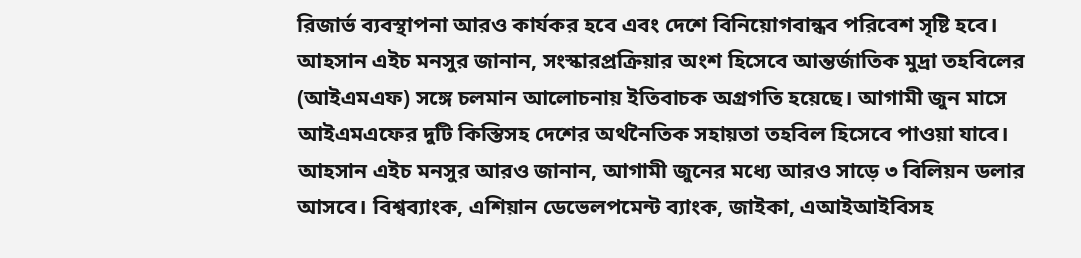রিজার্ভ ব্যবস্থাপনা আরও কার্যকর হবে এবং দেশে বিনিয়োগবান্ধব পরিবেশ সৃষ্টি হবে।
আহসান এইচ মনসুর জানান, সংস্কারপ্রক্রিয়ার অংশ হিসেবে আন্তর্জাতিক মুদ্রা তহবিলের (আইএমএফ) সঙ্গে চলমান আলোচনায় ইতিবাচক অগ্রগতি হয়েছে। আগামী জুন মাসে আইএমএফের দুটি কিস্তিসহ দেশের অর্থনৈতিক সহায়তা তহবিল হিসেবে পাওয়া যাবে।
আহসান এইচ মনসুর আরও জানান, আগামী জুনের মধ্যে আরও সাড়ে ৩ বিলিয়ন ডলার আসবে। বিশ্বব্যাংক, এশিয়ান ডেভেলপমেন্ট ব্যাংক, জাইকা, এআইআইবিসহ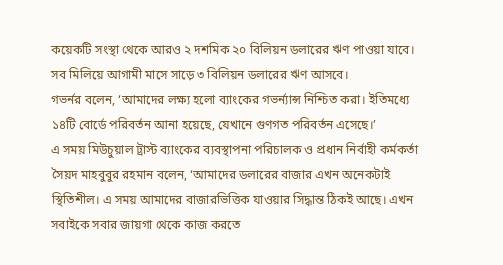কয়েকটি সংস্থা থেকে আরও ২ দশমিক ২০ বিলিয়ন ডলারের ঋণ পাওয়া যাবে। সব মিলিয়ে আগামী মাসে সাড়ে ৩ বিলিয়ন ডলারের ঋণ আসবে।
গভর্নর বলেন, ‘আমাদের লক্ষ্য হলো ব্যাংকের গভর্ন্যান্স নিশ্চিত করা। ইতিমধ্যে ১৪টি বোর্ডে পরিবর্তন আনা হয়েছে, যেখানে গুণগত পরিবর্তন এসেছে।’
এ সময় মিউচুয়াল ট্রাস্ট ব্যাংকের ব্যবস্থাপনা পরিচালক ও প্রধান নির্বাহী কর্মকর্তা সৈয়দ মাহবুবুর রহমান বলেন, ‘আমাদের ডলারের বাজার এখন অনেকটাই স্থিতিশীল। এ সময় আমাদের বাজারভিত্তিক যাওয়ার সিদ্ধান্ত ঠিকই আছে। এখন সবাইকে সবার জায়গা থেকে কাজ করতে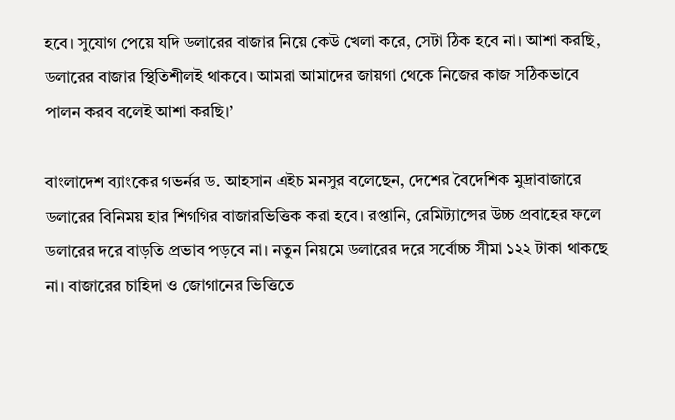হবে। সুযোগ পেয়ে যদি ডলারের বাজার নিয়ে কেউ খেলা করে, সেটা ঠিক হবে না। আশা করছি, ডলারের বাজার স্থিতিশীলই থাকবে। আমরা আমাদের জায়গা থেকে নিজের কাজ সঠিকভাবে পালন করব বলেই আশা করছি।’

বাংলাদেশ ব্যাংকের গভর্নর ড. আহসান এইচ মনসুর বলেছেন, দেশের বৈদেশিক মুদ্রাবাজারে ডলারের বিনিময় হার শিগগির বাজারভিত্তিক করা হবে। রপ্তানি, রেমিট্যান্সের উচ্চ প্রবাহের ফলে ডলারের দরে বাড়তি প্রভাব পড়বে না। নতুন নিয়মে ডলারের দরে সর্বোচ্চ সীমা ১২২ টাকা থাকছে না। বাজারের চাহিদা ও জোগানের ভিত্তিতে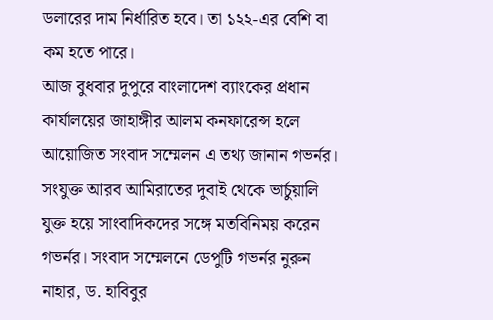ডলারের দাম নির্ধারিত হবে। তা ১২২-এর বেশি বা কম হতে পারে।
আজ বুধবার দুপুরে বাংলাদেশ ব্যাংকের প্রধান কার্যালয়ের জাহাঙ্গীর আলম কনফারেন্স হলে আয়োজিত সংবাদ সম্মেলন এ তথ্য জানান গভর্নর।
সংযুক্ত আরব আমিরাতের দুবাই থেকে ভার্চুয়ালি যুক্ত হয়ে সাংবাদিকদের সঙ্গে মতবিনিময় করেন গভর্নর। সংবাদ সম্মেলনে ডেপুটি গভর্নর নুরুন নাহার, ড. হাবিবুর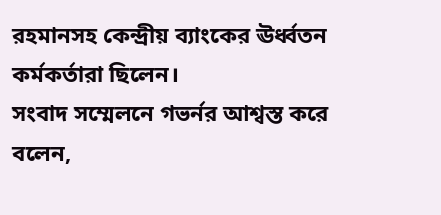রহমানসহ কেন্দ্রীয় ব্যাংকের ঊর্ধ্বতন কর্মকর্তারা ছিলেন।
সংবাদ সম্মেলনে গভর্নর আশ্বস্ত করে বলেন,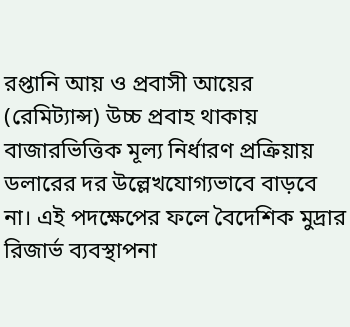রপ্তানি আয় ও প্রবাসী আয়ের (রেমিট্যান্স) উচ্চ প্রবাহ থাকায় বাজারভিত্তিক মূল্য নির্ধারণ প্রক্রিয়ায় ডলারের দর উল্লেখযোগ্যভাবে বাড়বে না। এই পদক্ষেপের ফলে বৈদেশিক মুদ্রার রিজার্ভ ব্যবস্থাপনা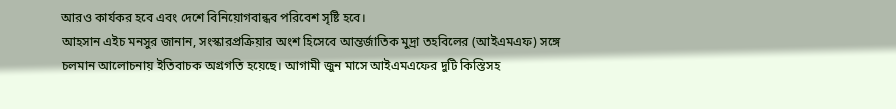আরও কার্যকর হবে এবং দেশে বিনিয়োগবান্ধব পরিবেশ সৃষ্টি হবে।
আহসান এইচ মনসুর জানান, সংস্কারপ্রক্রিয়ার অংশ হিসেবে আন্তর্জাতিক মুদ্রা তহবিলের (আইএমএফ) সঙ্গে চলমান আলোচনায় ইতিবাচক অগ্রগতি হয়েছে। আগামী জুন মাসে আইএমএফের দুটি কিস্তিসহ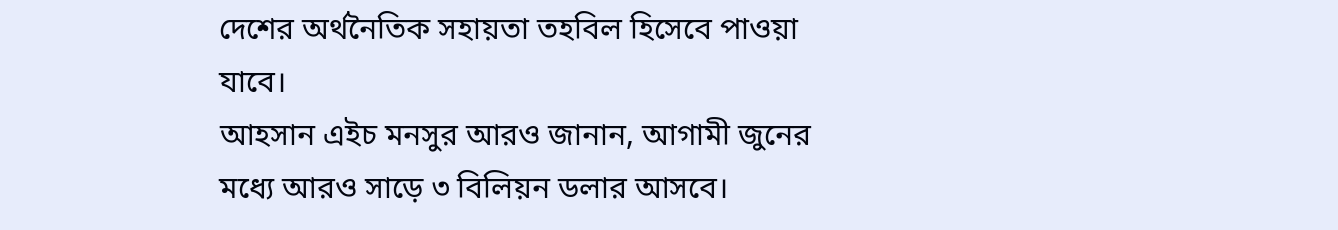দেশের অর্থনৈতিক সহায়তা তহবিল হিসেবে পাওয়া যাবে।
আহসান এইচ মনসুর আরও জানান, আগামী জুনের মধ্যে আরও সাড়ে ৩ বিলিয়ন ডলার আসবে।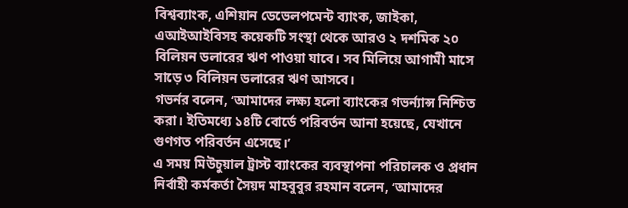বিশ্বব্যাংক, এশিয়ান ডেভেলপমেন্ট ব্যাংক, জাইকা, এআইআইবিসহ কয়েকটি সংস্থা থেকে আরও ২ দশমিক ২০ বিলিয়ন ডলারের ঋণ পাওয়া যাবে। সব মিলিয়ে আগামী মাসে সাড়ে ৩ বিলিয়ন ডলারের ঋণ আসবে।
গভর্নর বলেন, ‘আমাদের লক্ষ্য হলো ব্যাংকের গভর্ন্যান্স নিশ্চিত করা। ইতিমধ্যে ১৪টি বোর্ডে পরিবর্তন আনা হয়েছে, যেখানে গুণগত পরিবর্তন এসেছে।’
এ সময় মিউচুয়াল ট্রাস্ট ব্যাংকের ব্যবস্থাপনা পরিচালক ও প্রধান নির্বাহী কর্মকর্তা সৈয়দ মাহবুবুর রহমান বলেন, ‘আমাদের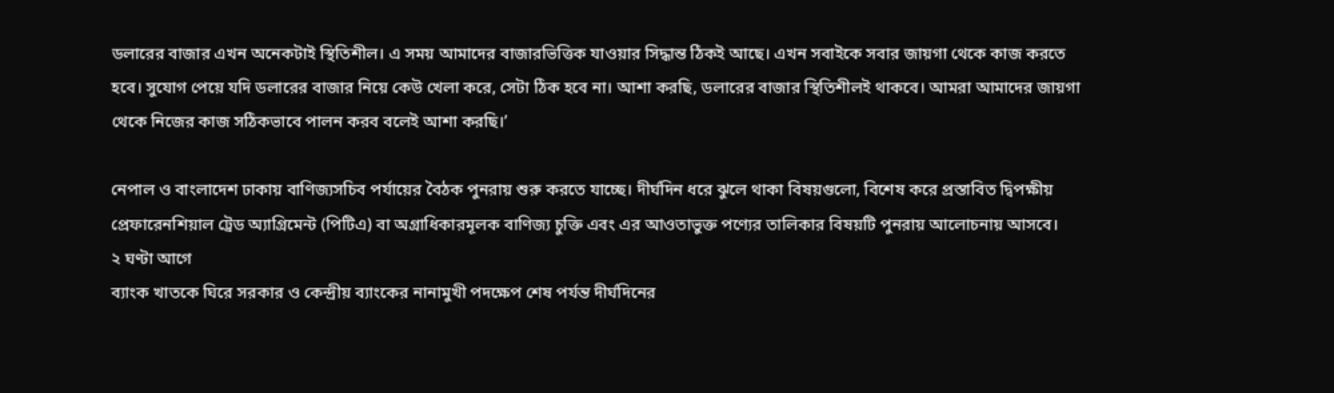ডলারের বাজার এখন অনেকটাই স্থিতিশীল। এ সময় আমাদের বাজারভিত্তিক যাওয়ার সিদ্ধান্ত ঠিকই আছে। এখন সবাইকে সবার জায়গা থেকে কাজ করতে হবে। সুযোগ পেয়ে যদি ডলারের বাজার নিয়ে কেউ খেলা করে, সেটা ঠিক হবে না। আশা করছি, ডলারের বাজার স্থিতিশীলই থাকবে। আমরা আমাদের জায়গা থেকে নিজের কাজ সঠিকভাবে পালন করব বলেই আশা করছি।’

নেপাল ও বাংলাদেশ ঢাকায় বাণিজ্যসচিব পর্যায়ের বৈঠক পুনরায় শুরু করতে যাচ্ছে। দীর্ঘদিন ধরে ঝুলে থাকা বিষয়গুলো, বিশেষ করে প্রস্তাবিত দ্বিপক্ষীয় প্রেফারেনশিয়াল ট্রেড অ্যাগ্রিমেন্ট (পিটিএ) বা অগ্রাধিকারমূলক বাণিজ্য চুক্তি এবং এর আওতাভুক্ত পণ্যের তালিকার বিষয়টি পুনরায় আলোচনায় আসবে।
২ ঘণ্টা আগে
ব্যাংক খাতকে ঘিরে সরকার ও কেন্দ্রীয় ব্যাংকের নানামুখী পদক্ষেপ শেষ পর্যন্ত দীর্ঘদিনের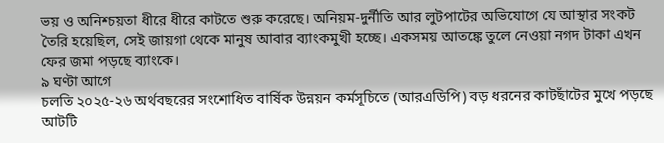ভয় ও অনিশ্চয়তা ধীরে ধীরে কাটতে শুরু করেছে। অনিয়ম-দুর্নীতি আর লুটপাটের অভিযোগে যে আস্থার সংকট তৈরি হয়েছিল, সেই জায়গা থেকে মানুষ আবার ব্যাংকমুখী হচ্ছে। একসময় আতঙ্কে তুলে নেওয়া নগদ টাকা এখন ফের জমা পড়ছে ব্যাংকে।
৯ ঘণ্টা আগে
চলতি ২০২৫-২৬ অর্থবছরের সংশোধিত বার্ষিক উন্নয়ন কর্মসূচিতে (আরএডিপি) বড় ধরনের কাটছাঁটের মুখে পড়ছে আটটি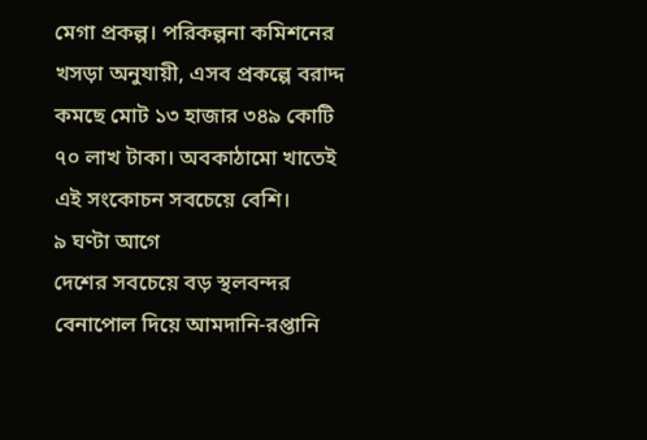মেগা প্রকল্প। পরিকল্পনা কমিশনের খসড়া অনুযায়ী, এসব প্রকল্পে বরাদ্দ কমছে মোট ১৩ হাজার ৩৪৯ কোটি ৭০ লাখ টাকা। অবকাঠামো খাতেই এই সংকোচন সবচেয়ে বেশি।
৯ ঘণ্টা আগে
দেশের সবচেয়ে বড় স্থলবন্দর বেনাপোল দিয়ে আমদানি-রপ্তানি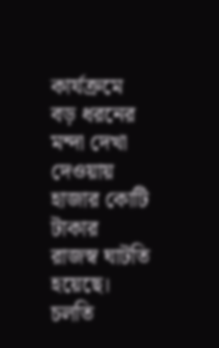কার্যক্রমে বড় ধরনের মন্দা দেখা দেওয়ায় হাজার কোটি টাকার রাজস্ব ঘাটতি হয়েছে। চলতি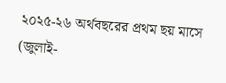২০২৫-২৬ অর্থবছরের প্রথম ছয় মাসে (জুলাই-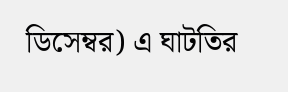ডিসেম্বর) এ ঘাটতির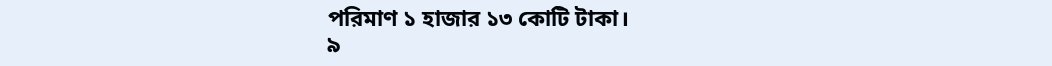পরিমাণ ১ হাজার ১৩ কোটি টাকা।
৯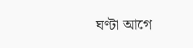ঘণ্টা আগে